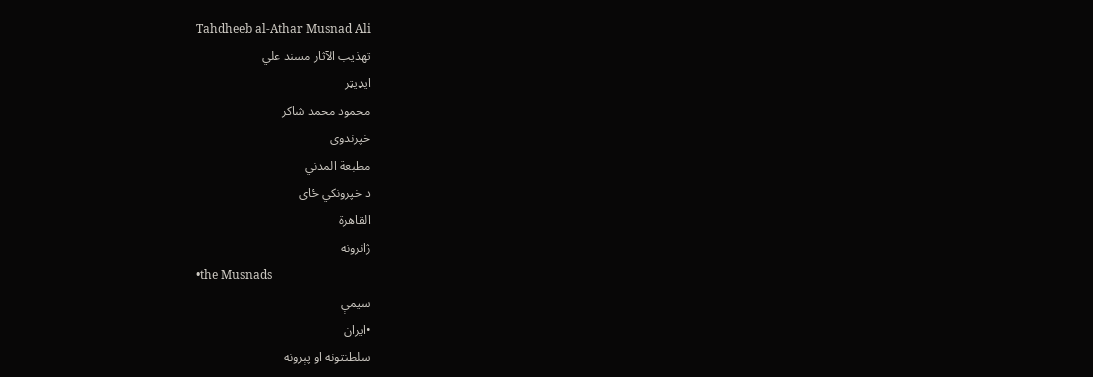Tahdheeb al-Athar Musnad Ali
تهذيب الآثار مسند علي
ایډیټر
محمود محمد شاكر
خپرندوی
مطبعة المدني
د خپرونکي ځای
القاهرة
ژانرونه
•the Musnads
سیمې
•ایران
سلطنتونه او پېرونه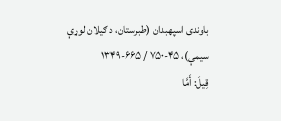باوندی اسپهبدان (طبرستان، د ګیلان لوړې سیمې)، ۴۵-۷۵۰ / ۶۶۵-۱۳۴۹
قِيلَ: أَمَّا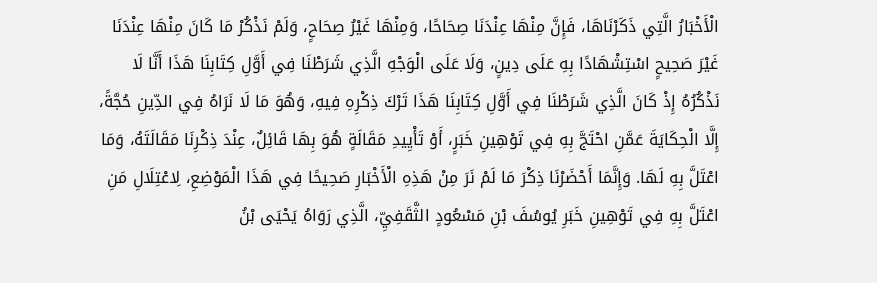الْأَخْبَارُ الَّتِي ذَكَرْنَاهَا، فَإِنَّ مِنْهَا عِنْدَنَا صِحَاحًا، وَمِنْهَا غَيْرُ صِحَاحٍ، وَلَمْ نَذْكُرْ مَا كَانَ مِنْهَا عِنْدَنَا غَيْرَ صَحِيحٍ اسْتِشْهَادًا بِهِ عَلَى دِينٍ، وَلَا عَلَى الْوَجْهِ الَّذِي شَرَطْنَا فِي أَوَّلِ كِتَابِنَا هَذَا أَنَّا لَا نَذْكُرُهُ إِذْ كَانَ الَّذِي شَرَطْنَا فِي أَوَّلِ كِتَابِنَا هَذَا تَرْكَ ذِكْرِهِ فِيهِ، وَهُوَ مَا لَا نَرَاهُ فِي الدِّينِ حُجَّةً، إِلَّا الْحِكَايَةَ عَمَّنِ احْتَجَّ بِهِ فِي تَوْهِينِ خَبَرٍ، أَوْ تَأْيِيدِ مَقَالَةٍ هُوَ بِهَا قَائِلٌ، عِنْدَ ذِكْرِنَا مَقَالَتَهُ، وَمَا اعْتَلَّ بِهِ لَهَا. وَإِنَّمَا أَحْضَرْنَا ذِكْرَ مَا لَمْ نَرَ مِنْ هَذِهِ الْأَخْبَارِ صَحِيحًا فِي هَذَا الْمَوْضِعِ، لِاعْتِلَالِ مَنِ اعْتَلَّ بِهِ فِي تَوْهِينِ خَبَرِ يُوسُفَ بْنِ مَسْعُودٍ الثَّقَفِيِّ، الَّذِي رَوَاهُ يَحْيَى بْنُ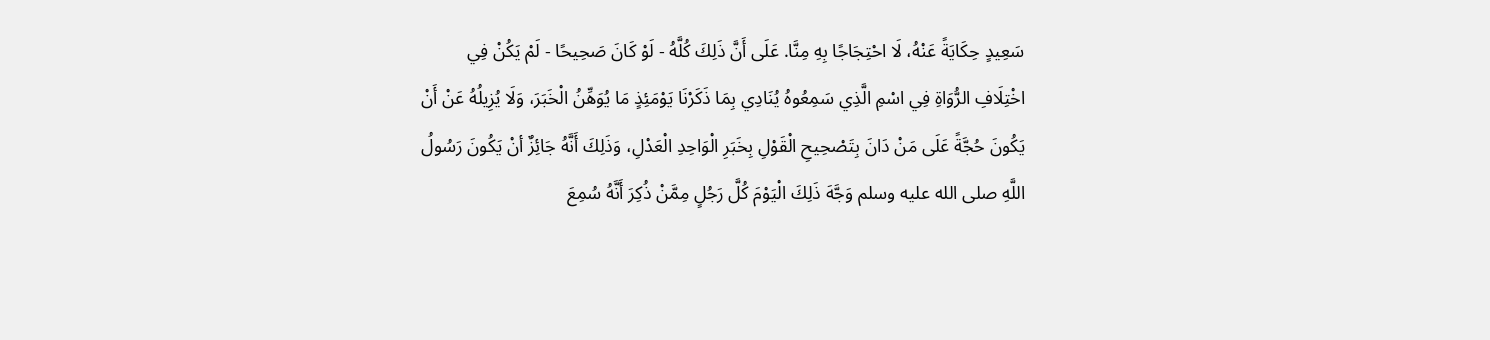سَعِيدٍ حِكَايَةً عَنْهُ، لَا احْتِجَاجًا بِهِ مِنَّا. عَلَى أَنَّ ذَلِكَ كُلَّهُ - لَوْ كَانَ صَحِيحًا - لَمْ يَكُنْ فِي اخْتِلَافِ الرُّوَاةِ فِي اسْمِ الَّذِي سَمِعُوهُ يُنَادِي بِمَا ذَكَرْنَا يَوْمَئِذٍ مَا يُوَهِّنُ الْخَبَرَ، وَلَا يُزِيلُهُ عَنْ أَنْ يَكُونَ حُجَّةً عَلَى مَنْ دَانَ بِتَصْحِيحِ الْقَوْلِ بِخَبَرِ الْوَاحِدِ الْعَدْلِ، وَذَلِكَ أَنَّهُ جَائِزٌ أنْ يَكُونَ رَسُولُ اللَّهِ صلى الله عليه وسلم وَجَّهَ ذَلِكَ الْيَوْمَ كُلَّ رَجُلٍ مِمَّنْ ذُكِرَ أَنَّهُ سُمِعَ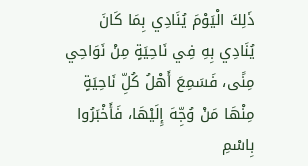ذَلِكَ الْيَوْمَ يُنَادِي بِمَا كَانَ يُنَادِي بِهِ فِي نَاحِيَةٍ مِنْ نَوَاحِي مِنًى، فَسَمِعَ أَهْلُ كُلِّ نَاحِيَةٍ مِنْهَا مَنْ وُجِّهَ إِلَيْهَا، فَأَخْبَرُوا بِاسْمِ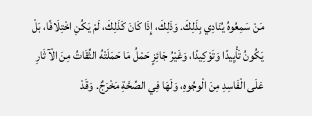مَنْ سَمِعُوهُ يُنَادِي بِذَلِكَ. وَذَلِكَ، إِذَا كَانَ كَذَلِكَ، لَمْ يَكُنِ اخْتِلَافًا، بَلْ يَكُونُ تَأْيِيدًا وَتَوْكِيدًا، وَغَيْرُ جَائِزٍ حَمْلُ مَا حَمَلَتْهُ الثِّقَاتُ مِنَ الْآثَارِ عَلَى الْفَاسِدِ مِنَ الْوجُوهِ، وَلَهَا فِي الصِّحَّةِ مَخْرَجٌ. وَقَدْ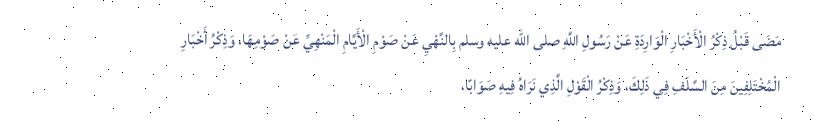مَضَى قَبْلُ ذِكْرُ الْأَخْبَارِ الْوَارِدَةِ عَنْ رَسُولِ اللَّهِ صلى الله عليه وسلم بِالنَّهْيِ عَنْ صَوْمِ الْأَيَّامِ الْمَنْهِيِّ عَنْ صَوْمِهَا، وَذِكْرُ أَخْبَارِ الْمُخْتَلِفِينَ مِنَ السَّلَفِ فِي ذَلِكَ، وَذِكْرُ الْقَوْلِ الَّذِي نَرَاهُ فِيهِ صَوَابًا،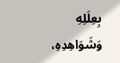بِعِلَلِهِ وَشَوَاهِدِهِ،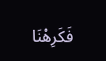فَكَرِهْنَا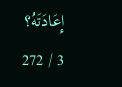إِعَادَتَهُ؟
3 / 272